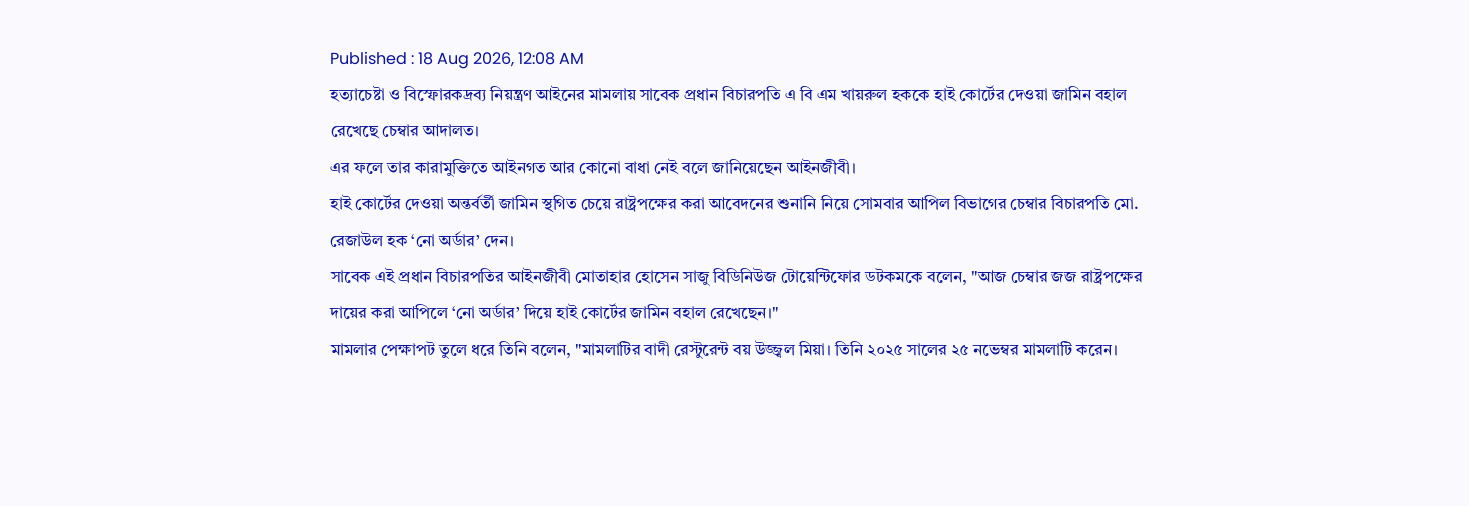Published : 18 Aug 2026, 12:08 AM
হত্যাচেষ্টা ও বিস্ফোরকদ্রব্য নিয়ন্ত্রণ আইনের মামলায় সাবেক প্রধান বিচারপতি এ বি এম খায়রুল হককে হাই কোর্টের দেওয়া জামিন বহাল রেখেছে চেম্বার আদালত।
এর ফলে তার কারামুক্তিতে আইনগত আর কোনো বাধা নেই বলে জানিয়েছেন আইনজীবী।
হাই কোর্টের দেওয়া অন্তর্বর্তী জামিন স্থগিত চেয়ে রাষ্ট্রপক্ষের করা আবেদনের শুনানি নিয়ে সোমবার আপিল বিভাগের চেম্বার বিচারপতি মো. রেজাউল হক ‘নো অর্ডার’ দেন।
সাবেক এই প্রধান বিচারপতির আইনজীবী মোতাহার হোসেন সাজু বিডিনিউজ টোয়েন্টিফোর ডটকমকে বলেন, "আজ চেম্বার জজ রাষ্ট্রপক্ষের দায়ের করা আপিলে ‘নো অর্ডার’ দিয়ে হাই কোর্টের জামিন বহাল রেখেছেন।"
মামলার পেক্ষাপট তুলে ধরে তিনি বলেন, "মামলাটির বাদী রেস্টুরেন্ট বয় উজ্জ্বল মিয়া। তিনি ২০২৫ সালের ২৫ নভেম্বর মামলাটি করেন।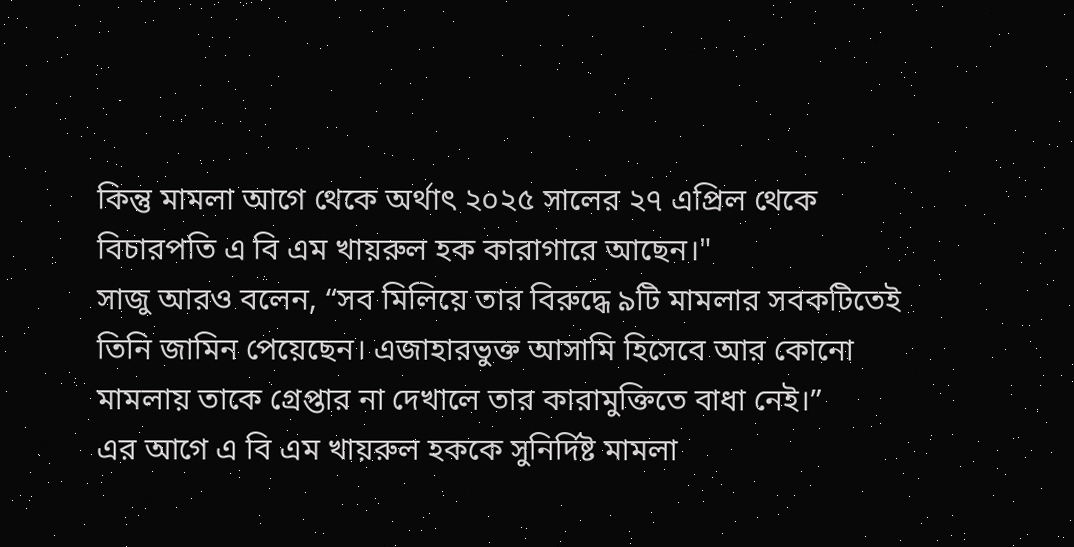কিন্তু মামলা আগে থেকে অর্থাৎ ২০২৫ সালের ২৭ এপ্রিল থেকে বিচারপতি এ বি এম খায়রুল হক কারাগারে আছেন।"
সাজু আরও বলেন, “সব মিলিয়ে তার বিরুদ্ধে ৯টি মামলার সবকটিতেই তিনি জামিন পেয়েছেন। এজাহারভুক্ত আসামি হিসেবে আর কোনো মামলায় তাকে গ্রেপ্তার না দেখালে তার কারামুক্তিতে বাধা নেই।”
এর আগে এ বি এম খায়রুল হককে সুনির্দিষ্ট মামলা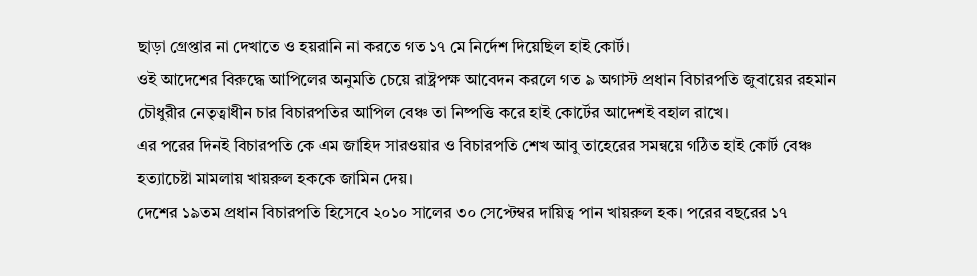ছাড়া গ্রেপ্তার না দেখাতে ও হয়রানি না করতে গত ১৭ মে নির্দেশ দিয়েছিল হাই কোর্ট।
ওই আদেশের বিরুদ্ধে আপিলের অনুমতি চেয়ে রাষ্ট্রপক্ষ আবেদন করলে গত ৯ অগাস্ট প্রধান বিচারপতি জুবায়ের রহমান চৌধুরীর নেতৃত্বাধীন চার বিচারপতির আপিল বেঞ্চ তা নিষ্পত্তি করে হাই কোর্টের আদেশই বহাল রাখে।
এর পরের দিনই বিচারপতি কে এম জাহিদ সারওয়ার ও বিচারপতি শেখ আবু তাহেরের সমন্বয়ে গঠিত হাই কোর্ট বেঞ্চ হত্যাচেষ্টা মামলায় খায়রুল হককে জামিন দেয়।
দেশের ১৯তম প্রধান বিচারপতি হিসেবে ২০১০ সালের ৩০ সেপ্টেম্বর দায়িত্ব পান খায়রুল হক। পরের বছরের ১৭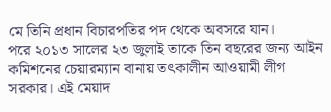মে তিনি প্রধান বিচারপতির পদ থেকে অবসরে যান।
পরে ২০১৩ সালের ২৩ জুলাই তাকে তিন বছরের জন্য আইন কমিশনের চেয়ারম্যান বানায় তৎকালীন আওয়ামী লীগ সরকার। এই মেয়াদ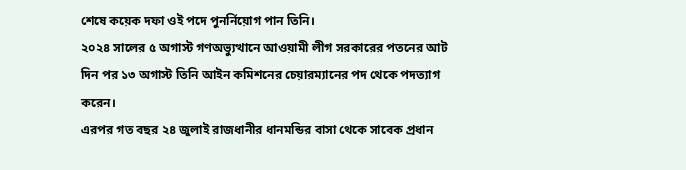শেষে কয়েক দফা ওই পদে পুনর্নিয়োগ পান তিনি।
২০২৪ সালের ৫ অগাস্ট গণঅভ্যুত্থানে আওয়ামী লীগ সরকারের পতনের আট দিন পর ১৩ অগাস্ট তিনি আইন কমিশনের চেয়ারম্যানের পদ থেকে পদত্যাগ করেন।
এরপর গত বছর ২৪ জুলাই রাজধানীর ধানমন্ডির বাসা থেকে সাবেক প্রধান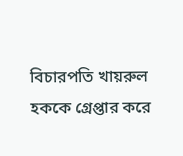বিচারপতি খায়রুল হককে গ্রেপ্তার করে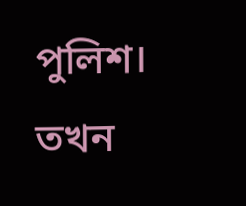পুলিশ। তখন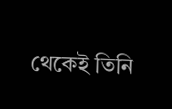থেকেই তিনি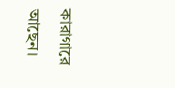কারাগারে আছেন।